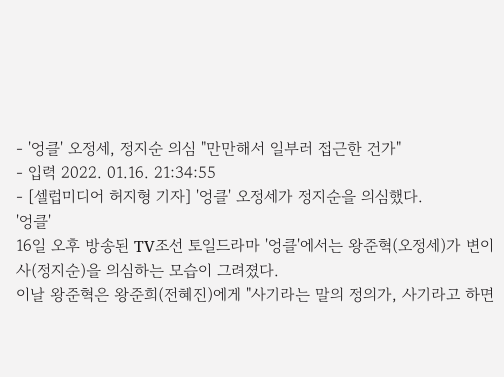- '엉클' 오정세, 정지순 의심 "만만해서 일부러 접근한 건가"
- 입력 2022. 01.16. 21:34:55
- [셀럽미디어 허지형 기자] '엉클' 오정세가 정지순을 의심했다.
'엉클'
16일 오후 방송된 TV조선 토일드라마 '엉클'에서는 왕준혁(오정세)가 변이사(정지순)을 의심하는 모습이 그려졌다.
이날 왕준혁은 왕준희(전혜진)에게 "사기라는 말의 정의가, 사기라고 하면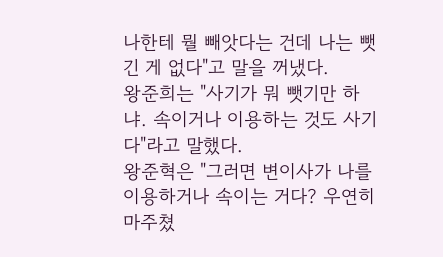나한테 뭘 빼앗다는 건데 나는 뺏긴 게 없다"고 말을 꺼냈다.
왕준희는 "사기가 뭐 뺏기만 하냐. 속이거나 이용하는 것도 사기다"라고 말했다.
왕준혁은 "그러면 변이사가 나를 이용하거나 속이는 거다? 우연히 마주쳤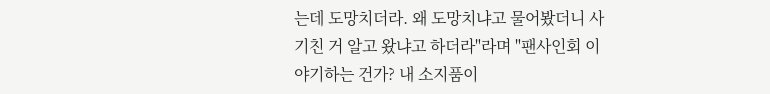는데 도망치더라. 왜 도망치냐고 물어봤더니 사기친 거 알고 왔냐고 하더라"라며 "팬사인회 이야기하는 건가? 내 소지품이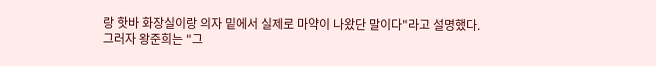랑 핫바 화장실이랑 의자 밑에서 실제로 마약이 나왔단 말이다"라고 설명했다.
그러자 왕준희는 "그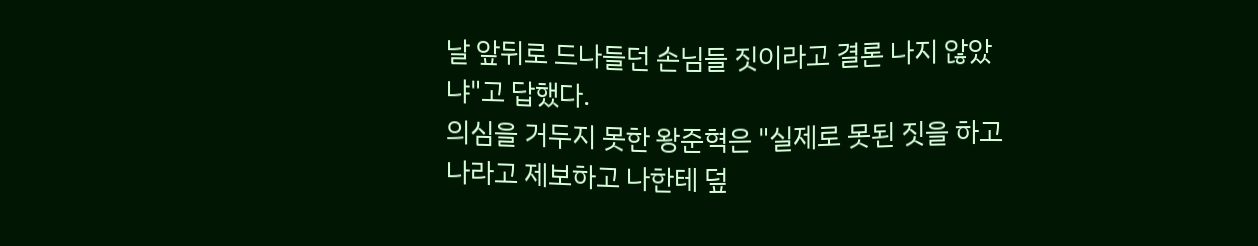날 앞뒤로 드나들던 손님들 짓이라고 결론 나지 않았냐"고 답했다.
의심을 거두지 못한 왕준혁은 "실제로 못된 짓을 하고 나라고 제보하고 나한테 덮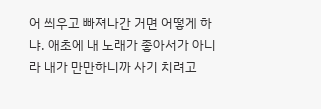어 씌우고 빠져나간 거면 어떻게 하냐. 애초에 내 노래가 좋아서가 아니라 내가 만만하니까 사기 치려고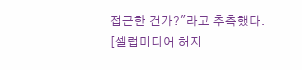접근한 건가?"라고 추측했다.
[셀럽미디어 허지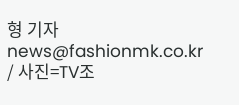형 기자 news@fashionmk.co.kr / 사진=TV조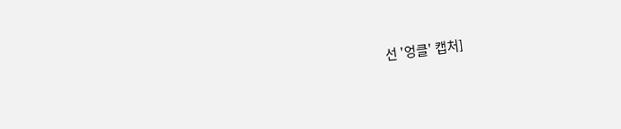선 '엉클' 캡처]